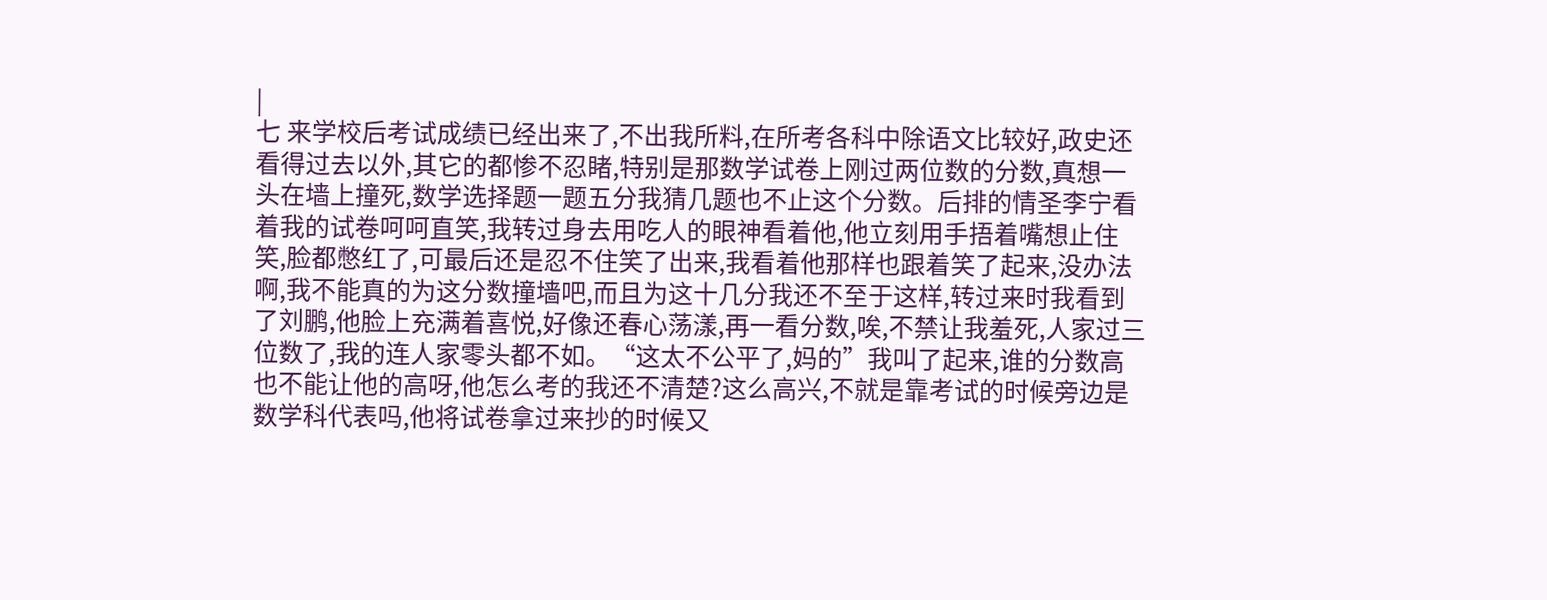|
七 来学校后考试成绩已经出来了,不出我所料,在所考各科中除语文比较好,政史还看得过去以外,其它的都惨不忍睹,特别是那数学试卷上刚过两位数的分数,真想一头在墙上撞死,数学选择题一题五分我猜几题也不止这个分数。后排的情圣李宁看着我的试卷呵呵直笑,我转过身去用吃人的眼神看着他,他立刻用手捂着嘴想止住笑,脸都憋红了,可最后还是忍不住笑了出来,我看着他那样也跟着笑了起来,没办法啊,我不能真的为这分数撞墙吧,而且为这十几分我还不至于这样,转过来时我看到了刘鹏,他脸上充满着喜悦,好像还春心荡漾,再一看分数,唉,不禁让我羞死,人家过三位数了,我的连人家零头都不如。“这太不公平了,妈的”我叫了起来,谁的分数高也不能让他的高呀,他怎么考的我还不清楚?这么高兴,不就是靠考试的时候旁边是数学科代表吗,他将试卷拿过来抄的时候又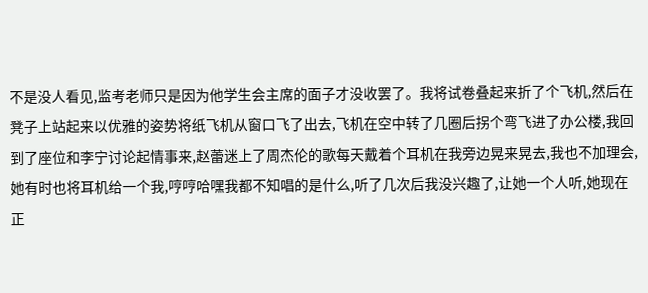不是没人看见,监考老师只是因为他学生会主席的面子才没收罢了。我将试卷叠起来折了个飞机,然后在凳子上站起来以优雅的姿势将纸飞机从窗口飞了出去,飞机在空中转了几圈后拐个弯飞进了办公楼,我回到了座位和李宁讨论起情事来,赵蕾迷上了周杰伦的歌每天戴着个耳机在我旁边晃来晃去,我也不加理会,她有时也将耳机给一个我,哼哼哈嘿我都不知唱的是什么,听了几次后我没兴趣了,让她一个人听,她现在正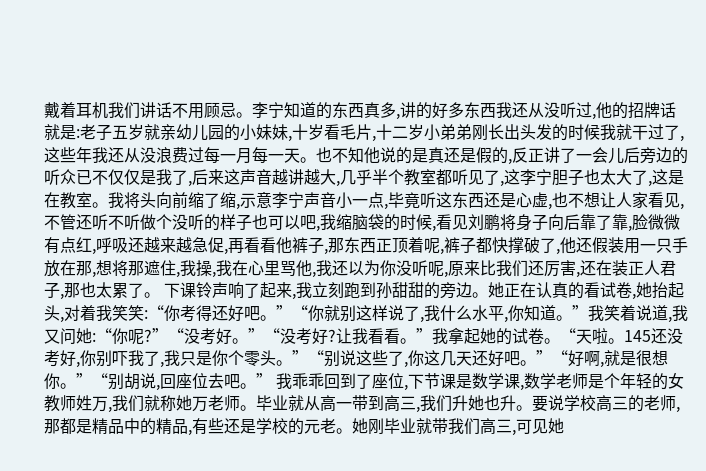戴着耳机我们讲话不用顾忌。李宁知道的东西真多,讲的好多东西我还从没听过,他的招牌话就是:老子五岁就亲幼儿园的小妹妹,十岁看毛片,十二岁小弟弟刚长出头发的时候我就干过了,这些年我还从没浪费过每一月每一天。也不知他说的是真还是假的,反正讲了一会儿后旁边的听众已不仅仅是我了,后来这声音越讲越大,几乎半个教室都听见了,这李宁胆子也太大了,这是在教室。我将头向前缩了缩,示意李宁声音小一点,毕竟听这东西还是心虚,也不想让人家看见,不管还听不听做个没听的样子也可以吧,我缩脑袋的时候,看见刘鹏将身子向后靠了靠,脸微微有点红,呼吸还越来越急促,再看看他裤子,那东西正顶着呢,裤子都快撑破了,他还假装用一只手放在那,想将那遮住,我操,我在心里骂他,我还以为你没听呢,原来比我们还厉害,还在装正人君子,那也太累了。 下课铃声响了起来,我立刻跑到孙甜甜的旁边。她正在认真的看试卷,她抬起头,对着我笑笑:“你考得还好吧。”“你就别这样说了,我什么水平,你知道。”我笑着说道,我又问她:“你呢?”“没考好。”“没考好?让我看看。”我拿起她的试卷。“天啦。145还没考好,你别吓我了,我只是你个零头。”“别说这些了,你这几天还好吧。”“好啊,就是很想你。”“别胡说,回座位去吧。” 我乖乖回到了座位,下节课是数学课,数学老师是个年轻的女教师姓万,我们就称她万老师。毕业就从高一带到高三,我们升她也升。要说学校高三的老师,那都是精品中的精品,有些还是学校的元老。她刚毕业就带我们高三,可见她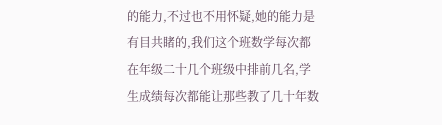的能力,不过也不用怀疑,她的能力是有目共睹的,我们这个班数学每次都在年级二十几个班级中排前几名,学生成绩每次都能让那些教了几十年数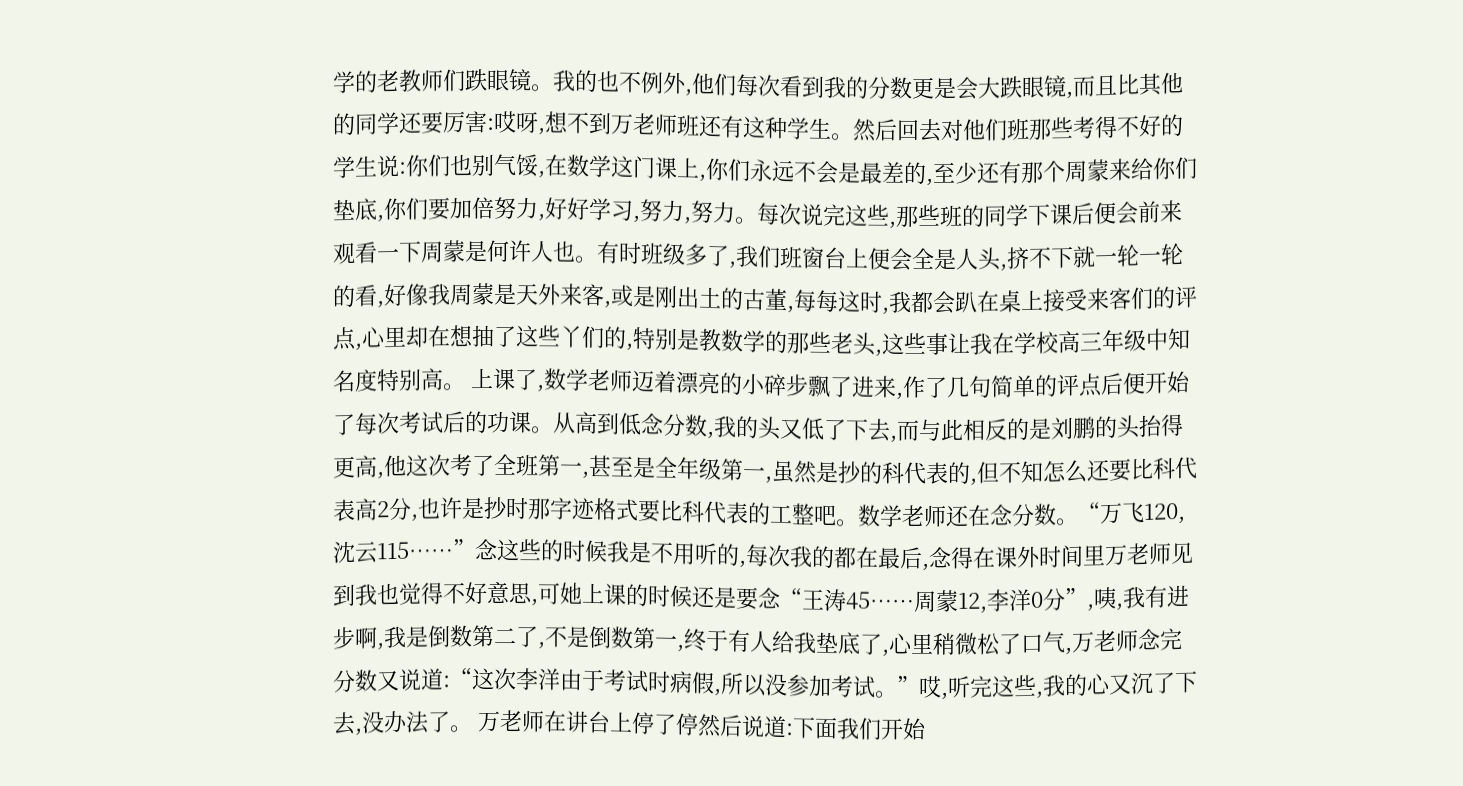学的老教师们跌眼镜。我的也不例外,他们每次看到我的分数更是会大跌眼镜,而且比其他的同学还要厉害:哎呀,想不到万老师班还有这种学生。然后回去对他们班那些考得不好的学生说:你们也别气馁,在数学这门课上,你们永远不会是最差的,至少还有那个周蒙来给你们垫底,你们要加倍努力,好好学习,努力,努力。每次说完这些,那些班的同学下课后便会前来观看一下周蒙是何许人也。有时班级多了,我们班窗台上便会全是人头,挤不下就一轮一轮的看,好像我周蒙是天外来客,或是刚出土的古董,每每这时,我都会趴在桌上接受来客们的评点,心里却在想抽了这些丫们的,特别是教数学的那些老头,这些事让我在学校高三年级中知名度特别高。 上课了,数学老师迈着漂亮的小碎步飘了进来,作了几句简单的评点后便开始了每次考试后的功课。从高到低念分数,我的头又低了下去,而与此相反的是刘鹏的头抬得更高,他这次考了全班第一,甚至是全年级第一,虽然是抄的科代表的,但不知怎么还要比科代表高2分,也许是抄时那字迹格式要比科代表的工整吧。数学老师还在念分数。“万飞120,沈云115……”念这些的时候我是不用听的,每次我的都在最后,念得在课外时间里万老师见到我也觉得不好意思,可她上课的时候还是要念“王涛45……周蒙12,李洋0分”,咦,我有进步啊,我是倒数第二了,不是倒数第一,终于有人给我垫底了,心里稍微松了口气,万老师念完分数又说道:“这次李洋由于考试时病假,所以没参加考试。”哎,听完这些,我的心又沉了下去,没办法了。 万老师在讲台上停了停然后说道:下面我们开始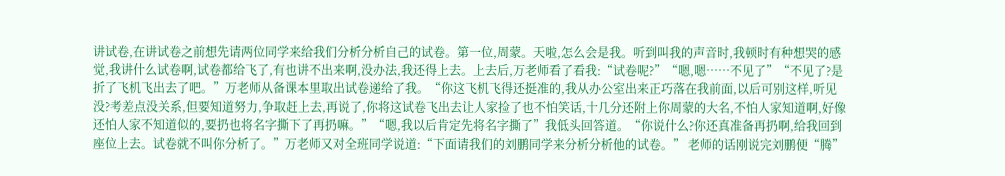讲试卷,在讲试卷之前想先请两位同学来给我们分析分析自己的试卷。第一位,周蒙。天啦,怎么会是我。听到叫我的声音时,我顿时有种想哭的感觉,我讲什么试卷啊,试卷都给飞了,有也讲不出来啊,没办法,我还得上去。上去后,万老师看了看我:“试卷呢?”“嗯,嗯……不见了”“不见了?是折了飞机飞出去了吧。”万老师从备课本里取出试卷递给了我。“你这飞机飞得还挺准的,我从办公室出来正巧落在我前面,以后可别这样,听见没?考差点没关系,但要知道努力,争取赶上去,再说了,你将这试卷飞出去让人家捡了也不怕笑话,十几分还附上你周蒙的大名,不怕人家知道啊,好像还怕人家不知道似的,要扔也将名字撕下了再扔嘛。”“嗯,我以后肯定先将名字撕了”我低头回答道。“你说什么?你还真准备再扔啊,给我回到座位上去。试卷就不叫你分析了。”万老师又对全班同学说道:“下面请我们的刘鹏同学来分析分析他的试卷。” 老师的话刚说完刘鹏便“腾”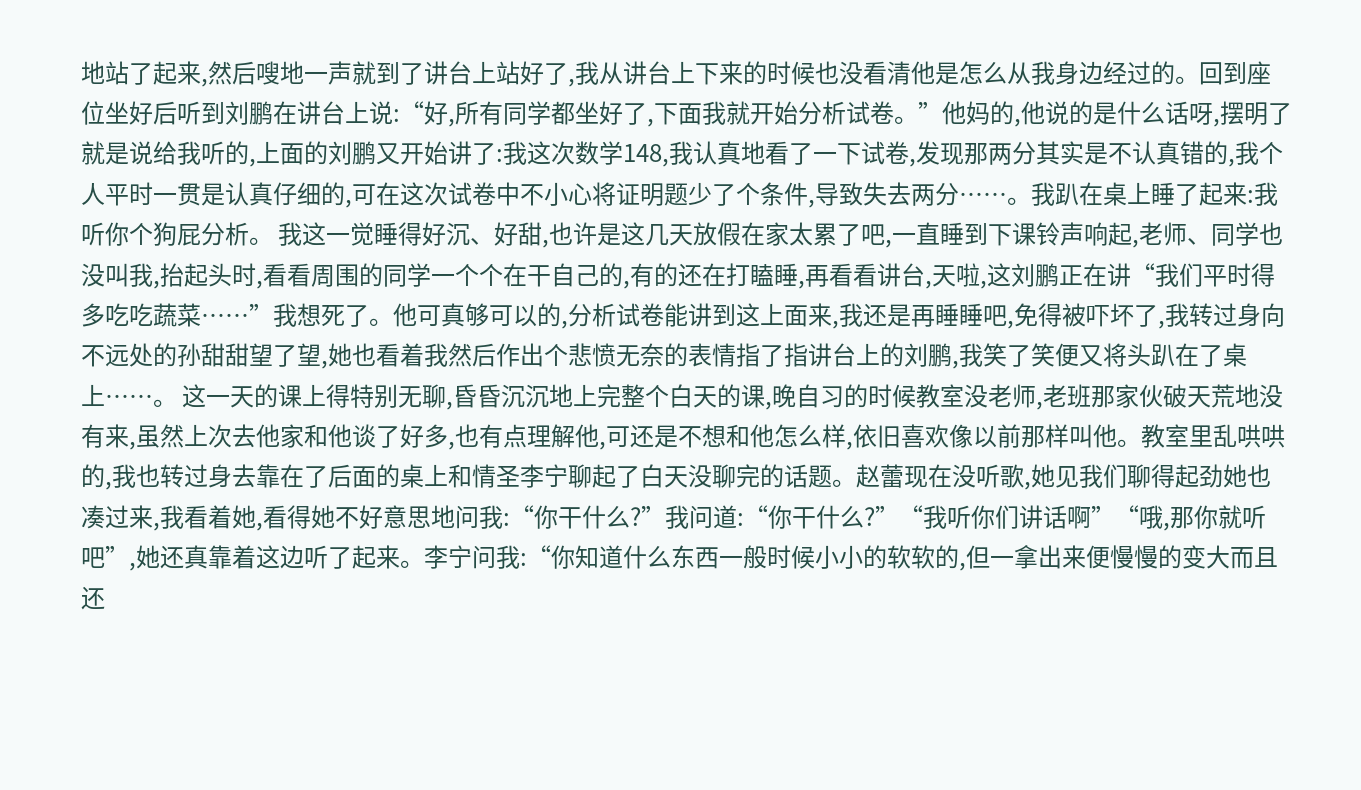地站了起来,然后嗖地一声就到了讲台上站好了,我从讲台上下来的时候也没看清他是怎么从我身边经过的。回到座位坐好后听到刘鹏在讲台上说:“好,所有同学都坐好了,下面我就开始分析试卷。”他妈的,他说的是什么话呀,摆明了就是说给我听的,上面的刘鹏又开始讲了:我这次数学148,我认真地看了一下试卷,发现那两分其实是不认真错的,我个人平时一贯是认真仔细的,可在这次试卷中不小心将证明题少了个条件,导致失去两分……。我趴在桌上睡了起来:我听你个狗屁分析。 我这一觉睡得好沉、好甜,也许是这几天放假在家太累了吧,一直睡到下课铃声响起,老师、同学也没叫我,抬起头时,看看周围的同学一个个在干自己的,有的还在打瞌睡,再看看讲台,天啦,这刘鹏正在讲“我们平时得多吃吃蔬菜……”我想死了。他可真够可以的,分析试卷能讲到这上面来,我还是再睡睡吧,免得被吓坏了,我转过身向不远处的孙甜甜望了望,她也看着我然后作出个悲愤无奈的表情指了指讲台上的刘鹏,我笑了笑便又将头趴在了桌上……。 这一天的课上得特别无聊,昏昏沉沉地上完整个白天的课,晚自习的时候教室没老师,老班那家伙破天荒地没有来,虽然上次去他家和他谈了好多,也有点理解他,可还是不想和他怎么样,依旧喜欢像以前那样叫他。教室里乱哄哄的,我也转过身去靠在了后面的桌上和情圣李宁聊起了白天没聊完的话题。赵蕾现在没听歌,她见我们聊得起劲她也凑过来,我看着她,看得她不好意思地问我:“你干什么?”我问道:“你干什么?”“我听你们讲话啊”“哦,那你就听吧”,她还真靠着这边听了起来。李宁问我:“你知道什么东西一般时候小小的软软的,但一拿出来便慢慢的变大而且还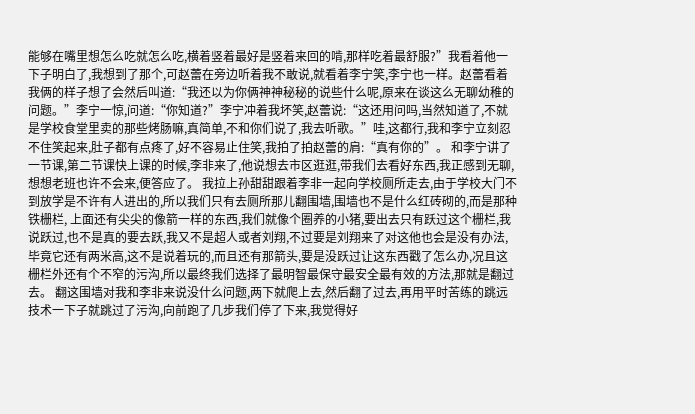能够在嘴里想怎么吃就怎么吃,横着竖着最好是竖着来回的啃,那样吃着最舒服?”我看着他一下子明白了,我想到了那个,可赵蕾在旁边听着我不敢说,就看着李宁笑,李宁也一样。赵蕾看着我俩的样子想了会然后叫道:“我还以为你俩神神秘秘的说些什么呢,原来在谈这么无聊幼稚的问题。”李宁一惊,问道:“你知道?”李宁冲着我坏笑,赵蕾说:“这还用问吗,当然知道了,不就是学校食堂里卖的那些烤肠嘛,真简单,不和你们说了,我去听歌。”哇,这都行,我和李宁立刻忍不住笑起来,肚子都有点疼了,好不容易止住笑,我拍了拍赵蕾的肩:“真有你的”。 和李宁讲了一节课,第二节课快上课的时候,李非来了,他说想去市区逛逛,带我们去看好东西,我正感到无聊,想想老班也许不会来,便答应了。 我拉上孙甜甜跟着李非一起向学校厕所走去,由于学校大门不到放学是不许有人进出的,所以我们只有去厕所那儿翻围墙,围墙也不是什么红砖砌的,而是那种铁栅栏, 上面还有尖尖的像箭一样的东西,我们就像个圈养的小猪,要出去只有跃过这个栅栏,我说跃过,也不是真的要去跃,我又不是超人或者刘翔,不过要是刘翔来了对这他也会是没有办法,毕竟它还有两米高,这不是说着玩的,而且还有那箭头,要是没跃过让这东西戳了怎么办,况且这栅栏外还有个不窄的污沟,所以最终我们选择了最明智最保守最安全最有效的方法,那就是翻过去。 翻这围墙对我和李非来说没什么问题,两下就爬上去,然后翻了过去,再用平时苦练的跳远技术一下子就跳过了污沟,向前跑了几步我们停了下来,我觉得好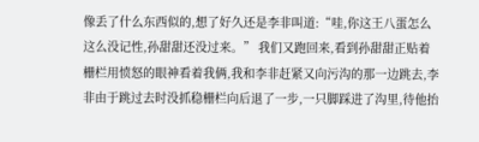像丢了什么东西似的,想了好久还是李非叫道:“哇,你这王八蛋怎么这么没记性,孙甜甜还没过来。” 我们又跑回来,看到孙甜甜正贴着栅栏用愤怒的眼神看着我俩,我和李非赶紧又向污沟的那一边跳去,李非由于跳过去时没抓稳栅栏向后退了一步,一只脚踩进了沟里,待他抬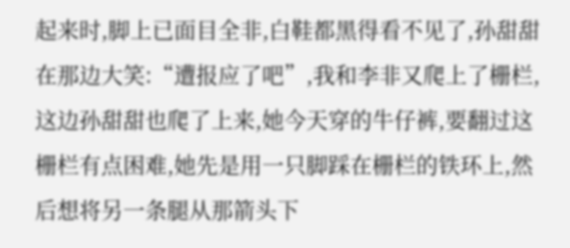起来时,脚上已面目全非,白鞋都黑得看不见了,孙甜甜在那边大笑:“遭报应了吧”,我和李非又爬上了栅栏,这边孙甜甜也爬了上来,她今天穿的牛仔裤,要翻过这栅栏有点困难,她先是用一只脚踩在栅栏的铁环上,然后想将另一条腿从那箭头下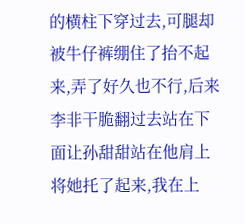的横柱下穿过去,可腿却被牛仔裤绷住了抬不起来,弄了好久也不行,后来李非干脆翻过去站在下面让孙甜甜站在他肩上将她托了起来,我在上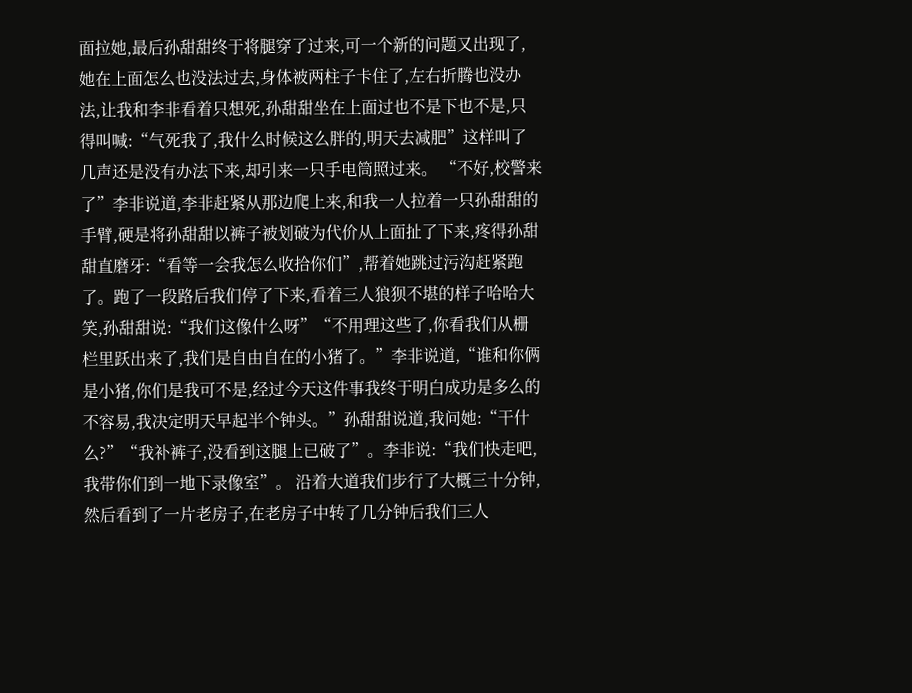面拉她,最后孙甜甜终于将腿穿了过来,可一个新的问题又出现了,她在上面怎么也没法过去,身体被两柱子卡住了,左右折腾也没办法,让我和李非看着只想死,孙甜甜坐在上面过也不是下也不是,只得叫喊:“气死我了,我什么时候这么胖的,明天去减肥”这样叫了几声还是没有办法下来,却引来一只手电筒照过来。 “不好,校警来了”李非说道,李非赶紧从那边爬上来,和我一人拉着一只孙甜甜的手臂,硬是将孙甜甜以裤子被划破为代价从上面扯了下来,疼得孙甜甜直磨牙:“看等一会我怎么收拾你们”,帮着她跳过污沟赶紧跑了。跑了一段路后我们停了下来,看着三人狼狈不堪的样子哈哈大笑,孙甜甜说:“我们这像什么呀”“不用理这些了,你看我们从栅栏里跃出来了,我们是自由自在的小猪了。”李非说道,“谁和你俩是小猪,你们是我可不是,经过今天这件事我终于明白成功是多么的不容易,我决定明天早起半个钟头。”孙甜甜说道,我问她:“干什么?”“我补裤子,没看到这腿上已破了”。李非说:“我们快走吧,我带你们到一地下录像室”。 沿着大道我们步行了大概三十分钟,然后看到了一片老房子,在老房子中转了几分钟后我们三人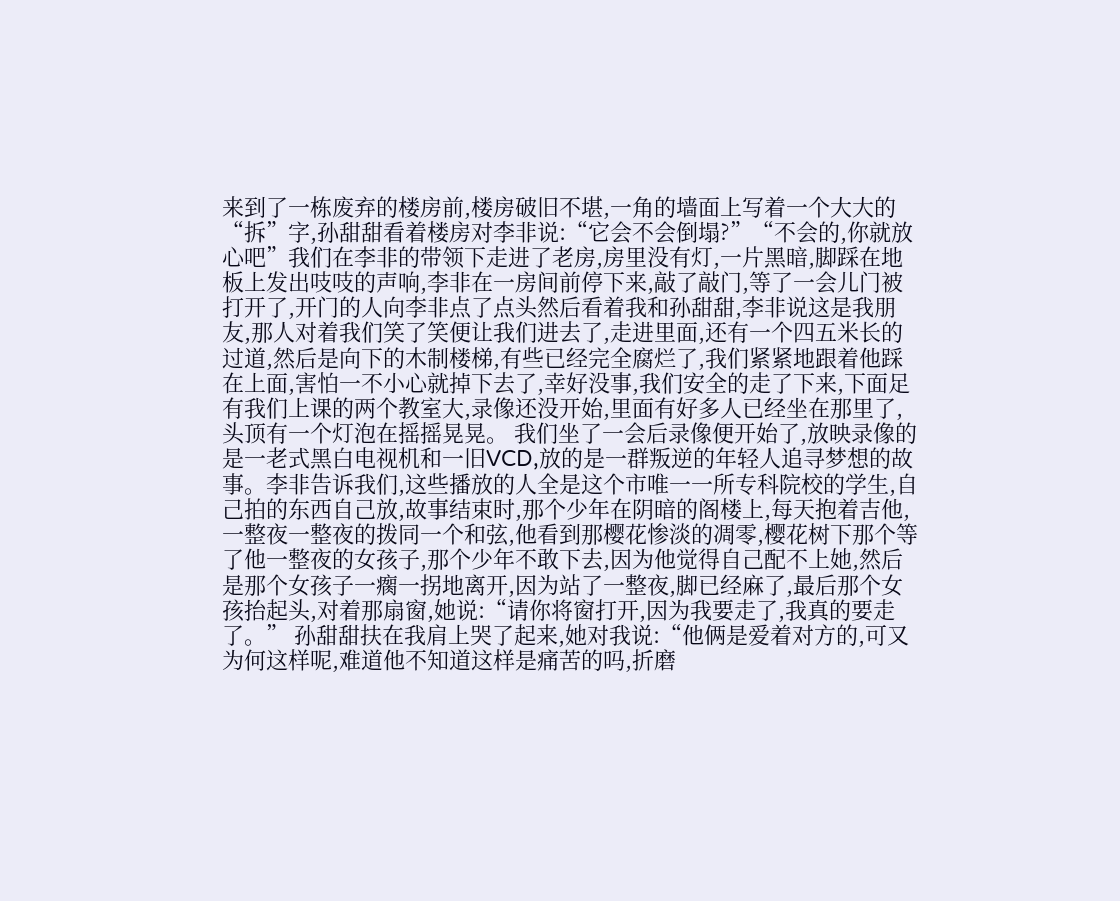来到了一栋废弃的楼房前,楼房破旧不堪,一角的墙面上写着一个大大的“拆”字,孙甜甜看着楼房对李非说:“它会不会倒塌?”“不会的,你就放心吧”我们在李非的带领下走进了老房,房里没有灯,一片黑暗,脚踩在地板上发出吱吱的声响,李非在一房间前停下来,敲了敲门,等了一会儿门被打开了,开门的人向李非点了点头然后看着我和孙甜甜,李非说这是我朋友,那人对着我们笑了笑便让我们进去了,走进里面,还有一个四五米长的过道,然后是向下的木制楼梯,有些已经完全腐烂了,我们紧紧地跟着他踩在上面,害怕一不小心就掉下去了,幸好没事,我们安全的走了下来,下面足有我们上课的两个教室大,录像还没开始,里面有好多人已经坐在那里了,头顶有一个灯泡在摇摇晃晃。 我们坐了一会后录像便开始了,放映录像的是一老式黑白电视机和一旧VCD,放的是一群叛逆的年轻人追寻梦想的故事。李非告诉我们,这些播放的人全是这个市唯一一所专科院校的学生,自己拍的东西自己放,故事结束时,那个少年在阴暗的阁楼上,每天抱着吉他,一整夜一整夜的拨同一个和弦,他看到那樱花惨淡的凋零,樱花树下那个等了他一整夜的女孩子,那个少年不敢下去,因为他觉得自己配不上她,然后是那个女孩子一瘸一拐地离开,因为站了一整夜,脚已经麻了,最后那个女孩抬起头,对着那扇窗,她说:“请你将窗打开,因为我要走了,我真的要走了。” 孙甜甜扶在我肩上哭了起来,她对我说:“他俩是爱着对方的,可又为何这样呢,难道他不知道这样是痛苦的吗,折磨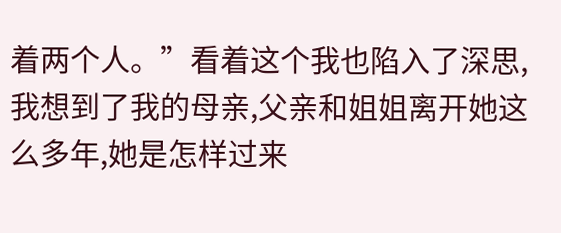着两个人。”看着这个我也陷入了深思,我想到了我的母亲,父亲和姐姐离开她这么多年,她是怎样过来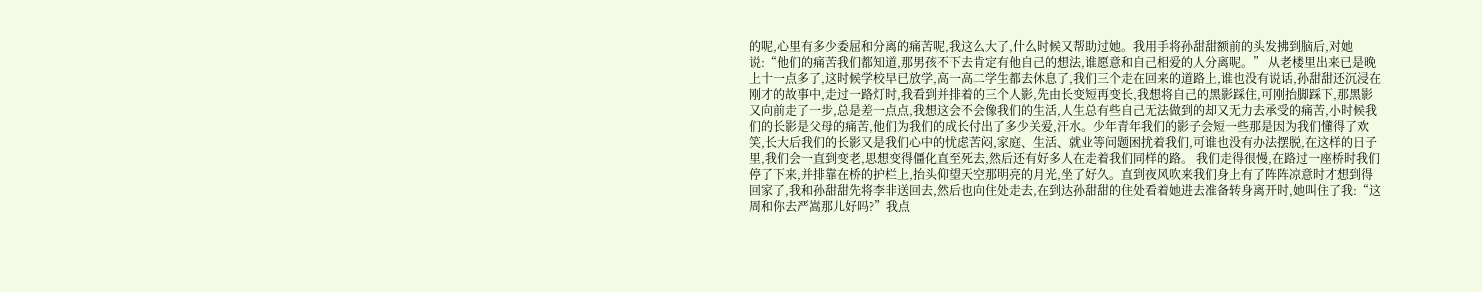的呢,心里有多少委屈和分离的痛苦呢,我这么大了,什么时候又帮助过她。我用手将孙甜甜额前的头发拂到脑后,对她说:“他们的痛苦我们都知道,那男孩不下去肯定有他自己的想法,谁愿意和自己相爱的人分离呢。” 从老楼里出来已是晚上十一点多了,这时候学校早已放学,高一高二学生都去休息了,我们三个走在回来的道路上,谁也没有说话,孙甜甜还沉浸在刚才的故事中,走过一路灯时,我看到并排着的三个人影,先由长变短再变长,我想将自己的黑影踩住,可刚抬脚踩下,那黑影又向前走了一步,总是差一点点,我想这会不会像我们的生活,人生总有些自己无法做到的却又无力去承受的痛苦,小时候我们的长影是父母的痛苦,他们为我们的成长付出了多少关爱,汗水。少年青年我们的影子会短一些那是因为我们懂得了欢笑,长大后我们的长影又是我们心中的忧虑苦闷,家庭、生活、就业等问题困扰着我们,可谁也没有办法摆脱,在这样的日子里,我们会一直到变老,思想变得僵化直至死去,然后还有好多人在走着我们同样的路。 我们走得很慢,在路过一座桥时我们停了下来,并排靠在桥的护栏上,抬头仰望天空那明亮的月光,坐了好久。直到夜风吹来我们身上有了阵阵凉意时才想到得回家了,我和孙甜甜先将李非送回去,然后也向住处走去,在到达孙甜甜的住处看着她进去准备转身离开时,她叫住了我:“这周和你去严嵩那儿好吗?”我点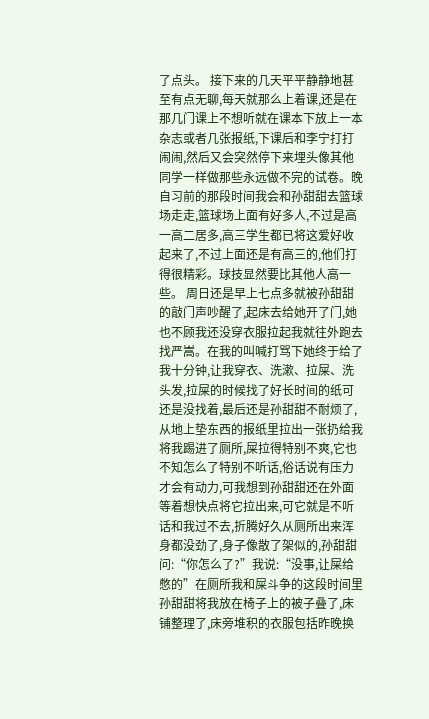了点头。 接下来的几天平平静静地甚至有点无聊,每天就那么上着课,还是在那几门课上不想听就在课本下放上一本杂志或者几张报纸,下课后和李宁打打闹闹,然后又会突然停下来埋头像其他同学一样做那些永远做不完的试卷。晚自习前的那段时间我会和孙甜甜去篮球场走走,篮球场上面有好多人,不过是高一高二居多,高三学生都已将这爱好收起来了,不过上面还是有高三的,他们打得很精彩。球技显然要比其他人高一些。 周日还是早上七点多就被孙甜甜的敲门声吵醒了,起床去给她开了门,她也不顾我还没穿衣服拉起我就往外跑去找严嵩。在我的叫喊打骂下她终于给了我十分钟,让我穿衣、洗漱、拉屎、洗头发,拉屎的时候找了好长时间的纸可还是没找着,最后还是孙甜甜不耐烦了,从地上垫东西的报纸里拉出一张扔给我将我踢进了厕所,屎拉得特别不爽,它也不知怎么了特别不听话,俗话说有压力才会有动力,可我想到孙甜甜还在外面等着想快点将它拉出来,可它就是不听话和我过不去,折腾好久从厕所出来浑身都没劲了,身子像散了架似的,孙甜甜问:“你怎么了?”我说:“没事,让屎给憋的”在厕所我和屎斗争的这段时间里孙甜甜将我放在椅子上的被子叠了,床铺整理了,床旁堆积的衣服包括昨晚换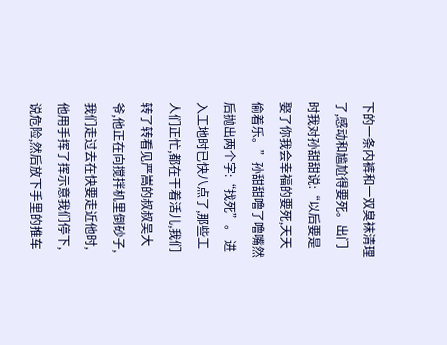下的一条内裤和一双臭袜清理了,感动和尴尬得要死。出门时我对孙甜甜说:“以后要是娶了你我会幸福的要死,天天偷着乐。”孙甜甜噜了噜嘴然后抛出两个字:“找死”。 进入工地时已快八点了,那些工人们正忙,都在干着活儿,我们转了转看见严嵩的叔叔吴大爷,他正在向搅拌机里倒砂子,我们走过去在快要走近他时,他用手挥了挥示意我们停下,说危险,然后放下手里的推车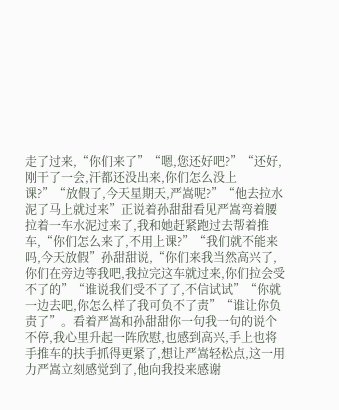走了过来,“你们来了”“嗯,您还好吧?”“还好,刚干了一会,汗都还没出来,你们怎么没上课?”“放假了,今天星期天,严嵩呢?”“他去拉水泥了马上就过来”正说着孙甜甜看见严嵩弯着腰拉着一车水泥过来了,我和她赶紧跑过去帮着推车,“你们怎么来了,不用上课?”“我们就不能来吗,今天放假”孙甜甜说,“你们来我当然高兴了,你们在旁边等我吧,我拉完这车就过来,你们拉会受不了的”“谁说我们受不了了,不信试试”“你就一边去吧,你怎么样了我可负不了责”“谁让你负责了”。看着严嵩和孙甜甜你一句我一句的说个不停,我心里升起一阵欣慰,也感到高兴,手上也将手推车的扶手抓得更紧了,想让严嵩轻松点,这一用力严嵩立刻感觉到了,他向我投来感谢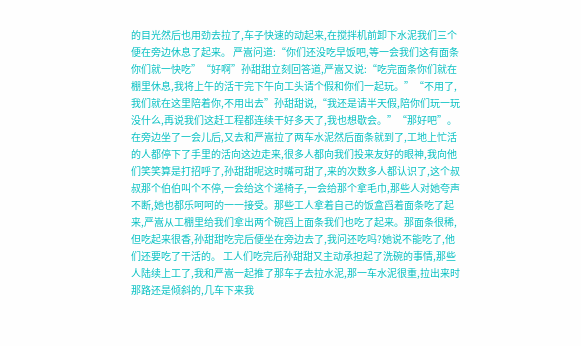的目光然后也用劲去拉了,车子快速的动起来,在搅拌机前卸下水泥我们三个便在旁边休息了起来。 严嵩问道:“你们还没吃早饭吧,等一会我们这有面条你们就一快吃”“好啊”孙甜甜立刻回答道,严嵩又说:“吃完面条你们就在棚里休息,我将上午的活干完下午向工头请个假和你们一起玩。”“不用了,我们就在这里陪着你,不用出去”孙甜甜说,“我还是请半天假,陪你们玩一玩没什么,再说我们这赶工程都连续干好多天了,我也想歇会。”“那好吧”。 在旁边坐了一会儿后,又去和严嵩拉了两车水泥然后面条就到了,工地上忙活的人都停下了手里的活向这边走来,很多人都向我们投来友好的眼神,我向他们笑笑算是打招呼了,孙甜甜呢这时嘴可甜了,来的次数多人都认识了,这个叔叔那个伯伯叫个不停,一会给这个递椅子,一会给那个拿毛巾,那些人对她夸声不断,她也都乐呵呵的一一接受。那些工人拿着自己的饭盒舀着面条吃了起来,严嵩从工棚里给我们拿出两个碗舀上面条我们也吃了起来。那面条很稀,但吃起来很香,孙甜甜吃完后便坐在旁边去了,我问还吃吗?她说不能吃了,他们还要吃了干活的。 工人们吃完后孙甜甜又主动承担起了洗碗的事情,那些人陆续上工了,我和严嵩一起推了那车子去拉水泥,那一车水泥很重,拉出来时那路还是倾斜的,几车下来我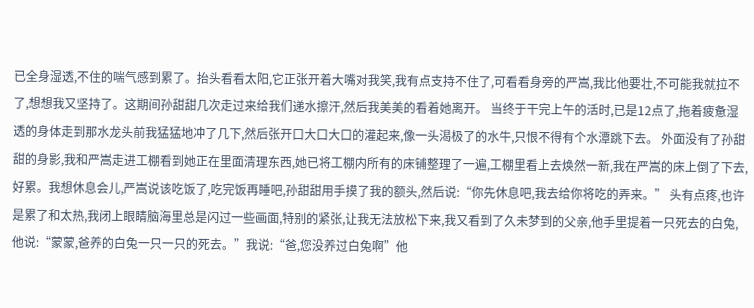已全身湿透,不住的喘气感到累了。抬头看看太阳,它正张开着大嘴对我笑,我有点支持不住了,可看看身旁的严嵩,我比他要壮,不可能我就拉不了,想想我又坚持了。这期间孙甜甜几次走过来给我们递水擦汗,然后我美美的看着她离开。 当终于干完上午的活时,已是12点了,拖着疲惫湿透的身体走到那水龙头前我猛猛地冲了几下,然后张开口大口大口的灌起来,像一头渴极了的水牛,只恨不得有个水潭跳下去。 外面没有了孙甜甜的身影,我和严嵩走进工棚看到她正在里面清理东西,她已将工棚内所有的床铺整理了一遍,工棚里看上去焕然一新,我在严嵩的床上倒了下去,好累。我想休息会儿,严嵩说该吃饭了,吃完饭再睡吧,孙甜甜用手摸了我的额头,然后说:“你先休息吧,我去给你将吃的弄来。” 头有点疼,也许是累了和太热,我闭上眼睛脑海里总是闪过一些画面,特别的紧张,让我无法放松下来,我又看到了久未梦到的父亲,他手里提着一只死去的白兔,他说:“蒙蒙,爸养的白兔一只一只的死去。”我说:“爸,您没养过白兔啊”他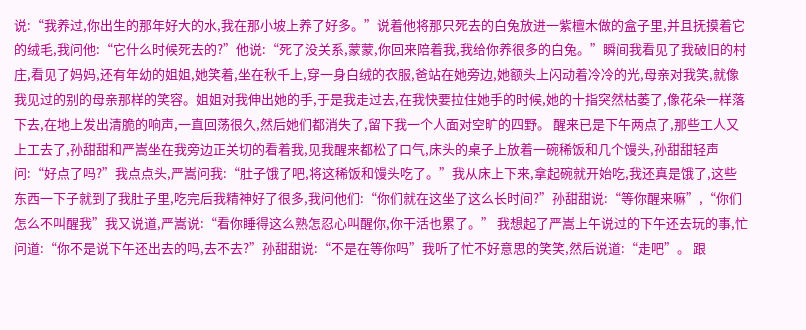说:“我养过,你出生的那年好大的水,我在那小坡上养了好多。”说着他将那只死去的白兔放进一紫檀木做的盒子里,并且抚摸着它的绒毛,我问他:“它什么时候死去的?”他说:“死了没关系,蒙蒙,你回来陪着我,我给你养很多的白兔。”瞬间我看见了我破旧的村庄,看见了妈妈,还有年幼的姐姐,她笑着,坐在秋千上,穿一身白绒的衣服,爸站在她旁边,她额头上闪动着冷冷的光,母亲对我笑,就像我见过的别的母亲那样的笑容。姐姐对我伸出她的手,于是我走过去,在我快要拉住她手的时候,她的十指突然枯萎了,像花朵一样落下去,在地上发出清脆的响声,一直回荡很久,然后她们都消失了,留下我一个人面对空旷的四野。 醒来已是下午两点了,那些工人又上工去了,孙甜甜和严嵩坐在我旁边正关切的看着我,见我醒来都松了口气,床头的桌子上放着一碗稀饭和几个馒头,孙甜甜轻声问:“好点了吗?”我点点头,严嵩问我:“肚子饿了吧,将这稀饭和馒头吃了。”我从床上下来,拿起碗就开始吃,我还真是饿了,这些东西一下子就到了我肚子里,吃完后我精神好了很多,我问他们:“你们就在这坐了这么长时间?”孙甜甜说:“等你醒来嘛”,“你们怎么不叫醒我”我又说道,严嵩说:“看你睡得这么熟怎忍心叫醒你,你干活也累了。” 我想起了严嵩上午说过的下午还去玩的事,忙问道:“你不是说下午还出去的吗,去不去?”孙甜甜说:“不是在等你吗”我听了忙不好意思的笑笑,然后说道:“走吧”。 跟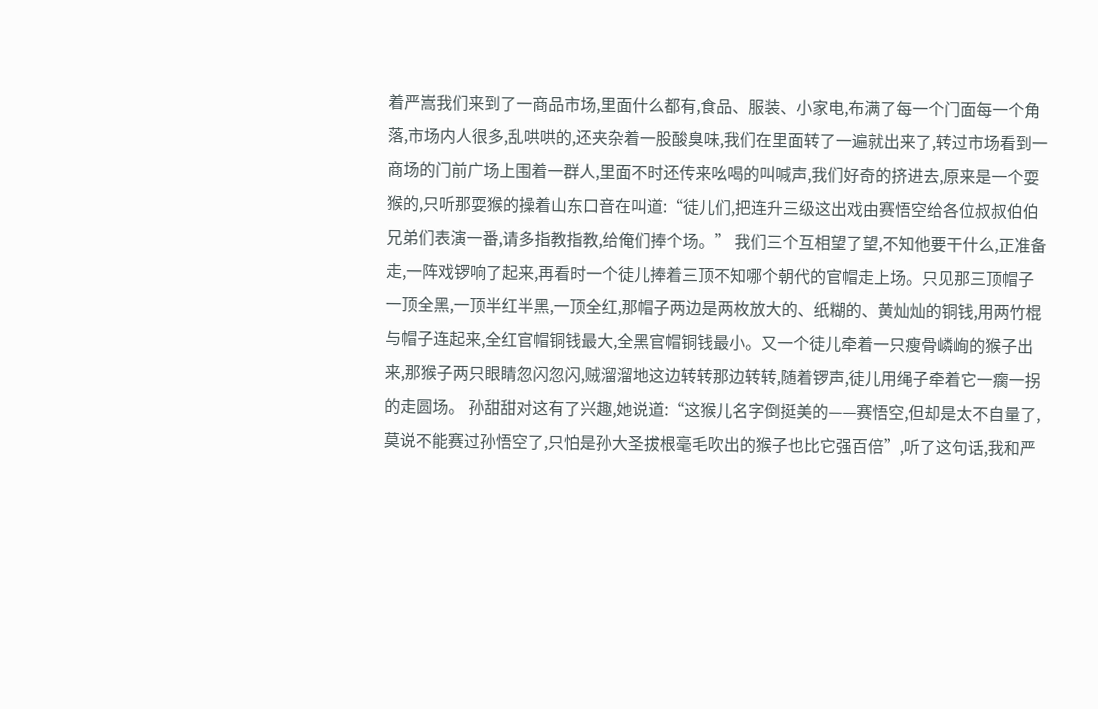着严嵩我们来到了一商品市场,里面什么都有,食品、服装、小家电,布满了每一个门面每一个角落,市场内人很多,乱哄哄的,还夹杂着一股酸臭味,我们在里面转了一遍就出来了,转过市场看到一商场的门前广场上围着一群人,里面不时还传来吆喝的叫喊声,我们好奇的挤进去,原来是一个耍猴的,只听那耍猴的操着山东口音在叫道:“徒儿们,把连升三级这出戏由赛悟空给各位叔叔伯伯兄弟们表演一番,请多指教指教,给俺们捧个场。” 我们三个互相望了望,不知他要干什么,正准备走,一阵戏锣响了起来,再看时一个徒儿捧着三顶不知哪个朝代的官帽走上场。只见那三顶帽子一顶全黑,一顶半红半黑,一顶全红,那帽子两边是两枚放大的、纸糊的、黄灿灿的铜钱,用两竹棍与帽子连起来,全红官帽铜钱最大,全黑官帽铜钱最小。又一个徒儿牵着一只瘦骨嶙峋的猴子出来,那猴子两只眼睛忽闪忽闪,贼溜溜地这边转转那边转转,随着锣声,徒儿用绳子牵着它一瘸一拐的走圆场。 孙甜甜对这有了兴趣,她说道:“这猴儿名字倒挺美的——赛悟空,但却是太不自量了,莫说不能赛过孙悟空了,只怕是孙大圣拔根毫毛吹出的猴子也比它强百倍”,听了这句话,我和严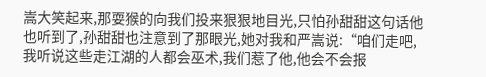嵩大笑起来,那耍猴的向我们投来狠狠地目光,只怕孙甜甜这句话他也听到了,孙甜甜也注意到了那眼光,她对我和严嵩说:“咱们走吧,我听说这些走江湖的人都会巫术,我们惹了他,他会不会报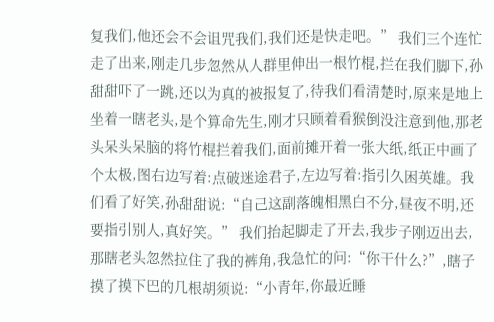复我们,他还会不会诅咒我们,我们还是快走吧。” 我们三个连忙走了出来,刚走几步忽然从人群里伸出一根竹棍,拦在我们脚下,孙甜甜吓了一跳,还以为真的被报复了,待我们看清楚时,原来是地上坐着一瞎老头,是个算命先生,刚才只顾着看猴倒没注意到他,那老头呆头呆脑的将竹棍拦着我们,面前摊开着一张大纸,纸正中画了个太极,图右边写着:点破迷途君子,左边写着:指引久困英雄。我们看了好笑,孙甜甜说:“自己这副落魄相黑白不分,昼夜不明,还要指引别人,真好笑。” 我们抬起脚走了开去,我步子刚迈出去,那瞎老头忽然拉住了我的裤角,我急忙的问:“你干什么?”,瞎子摸了摸下巴的几根胡须说:“小青年,你最近睡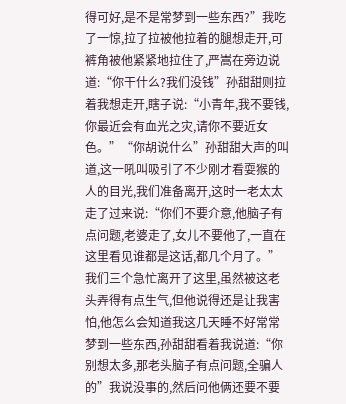得可好,是不是常梦到一些东西?”我吃了一惊,拉了拉被他拉着的腿想走开,可裤角被他紧紧地拉住了,严嵩在旁边说道:“你干什么?我们没钱”孙甜甜则拉着我想走开,瞎子说:“小青年,我不要钱,你最近会有血光之灾,请你不要近女色。”“你胡说什么”孙甜甜大声的叫道,这一吼叫吸引了不少刚才看耍猴的人的目光,我们准备离开,这时一老太太走了过来说:“你们不要介意,他脑子有点问题,老婆走了,女儿不要他了,一直在这里看见谁都是这话,都几个月了。” 我们三个急忙离开了这里,虽然被这老头弄得有点生气,但他说得还是让我害怕,他怎么会知道我这几天睡不好常常梦到一些东西,孙甜甜看着我说道:“你别想太多,那老头脑子有点问题,全骗人的”我说没事的,然后问他俩还要不要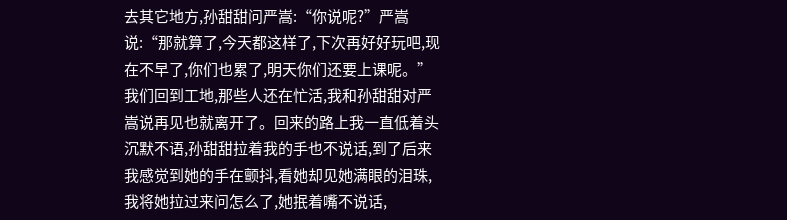去其它地方,孙甜甜问严嵩:“你说呢?”严嵩说:“那就算了,今天都这样了,下次再好好玩吧,现在不早了,你们也累了,明天你们还要上课呢。”我们回到工地,那些人还在忙活,我和孙甜甜对严嵩说再见也就离开了。回来的路上我一直低着头沉默不语,孙甜甜拉着我的手也不说话,到了后来我感觉到她的手在颤抖,看她却见她满眼的泪珠,我将她拉过来问怎么了,她抿着嘴不说话,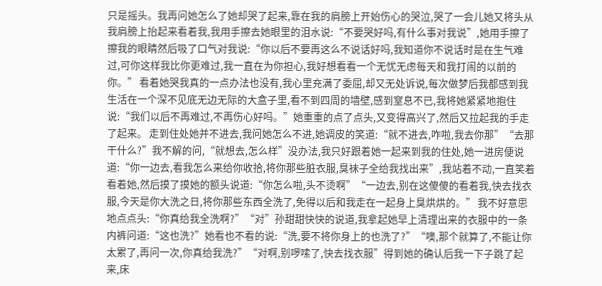只是摇头。我再问她怎么了她却哭了起来,靠在我的肩膀上开始伤心的哭泣,哭了一会儿她又将头从我肩膀上抬起来看着我,我用手擦去她眼里的泪水说:“不要哭好吗,有什么事对我说”,她用手擦了擦我的眼睛然后吸了口气对我说:“你以后不要再这么不说话好吗,我知道你不说话时是在生气难过,可你这样我比你更难过,我一直在为你担心,我好想看看一个无忧无虑每天和我打闹的以前的你。” 看着她哭我真的一点办法也没有,我心里充满了委屈,却又无处诉说,每次做梦后我都感到我生活在一个深不见底无边无际的大盒子里,看不到四周的墙壁,感到窒息不已,我将她紧紧地抱住说:“我们以后不再难过,不再伤心好吗。”她重重的点了点头,又变得高兴了,然后又拉起我的手走了起来。 走到住处她并不进去,我问她怎么不进,她调皮的笑道:“就不进去,咋啦,我去你那”“去那干什么?”我不解的问,“就想去,怎么样”没办法,我只好跟着她一起来到我的住处,她一进房便说道:“你一边去,看我怎么来给你收拾,将你那些脏衣服,臭袜子全给我找出来”,我站着不动,一直笑着看着她,然后摸了摸她的额头说道:“你怎么啦,头不烫啊”“一边去,别在这傻傻的看着我,快去找衣服,今天是你大洗之日,将你那些东西全洗了,免得以后和我走在一起身上臭烘烘的。” 我不好意思地点点头:“你真给我全洗啊?”“对”孙甜甜快快的说道,我拿起她早上清理出来的衣服中的一条内裤问道:“这也洗?”她看也不看的说:“洗,要不将你身上的也洗了?”“噢,那个就算了,不能让你太累了,再问一次,你真给我洗?”“对啊,别啰嗦了,快去找衣服”得到她的确认后我一下子跳了起来,床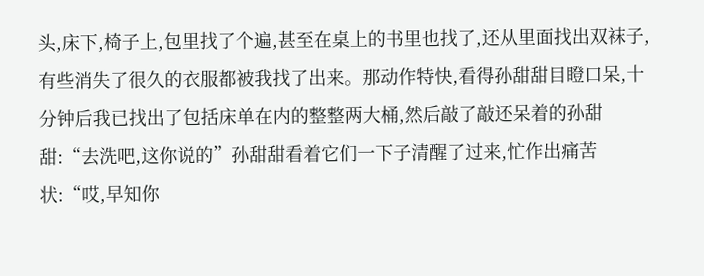头,床下,椅子上,包里找了个遍,甚至在桌上的书里也找了,还从里面找出双袜子,有些消失了很久的衣服都被我找了出来。那动作特快,看得孙甜甜目瞪口呆,十分钟后我已找出了包括床单在内的整整两大桶,然后敲了敲还呆着的孙甜甜:“去洗吧,这你说的”孙甜甜看着它们一下子清醒了过来,忙作出痛苦状:“哎,早知你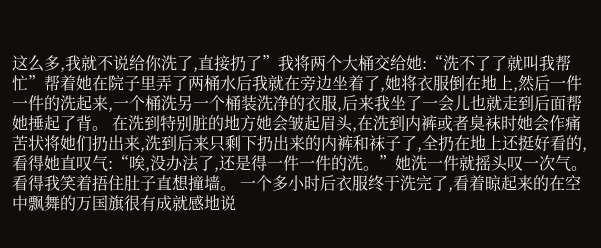这么多,我就不说给你洗了,直接扔了”我将两个大桶交给她:“洗不了了就叫我帮忙”帮着她在院子里弄了两桶水后我就在旁边坐着了,她将衣服倒在地上,然后一件一件的洗起来,一个桶洗另一个桶装洗净的衣服,后来我坐了一会儿也就走到后面帮她捶起了背。 在洗到特别脏的地方她会皱起眉头,在洗到内裤或者臭袜时她会作痛苦状将她们扔出来,洗到后来只剩下扔出来的内裤和袜子了,全扔在地上还挺好看的,看得她直叹气:“唉,没办法了,还是得一件一件的洗。”她洗一件就摇头叹一次气。看得我笑着捂住肚子直想撞墙。 一个多小时后衣服终于洗完了,看着晾起来的在空中飘舞的万国旗很有成就感地说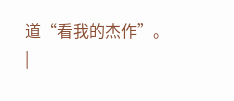道“看我的杰作”。
|